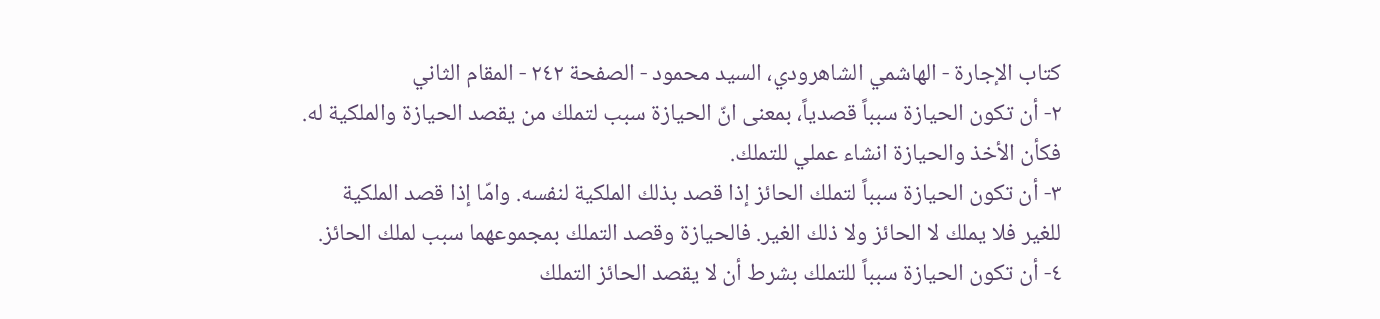كتاب الإجارة - الهاشمي الشاهرودي، السيد محمود - الصفحة ٢٤٢ - المقام الثاني
٢- أن تكون الحيازة سبباً قصدياً، بمعنى انّ الحيازة سبب لتملك من يقصد الحيازة والملكية له. فكأن الأخذ والحيازة انشاء عملي للتملك.
٣- أن تكون الحيازة سبباً لتملك الحائز إذا قصد بذلك الملكية لنفسه. وامّا إذا قصد الملكية للغير فلا يملك لا الحائز ولا ذلك الغير. فالحيازة وقصد التملك بمجموعهما سبب لملك الحائز.
٤- أن تكون الحيازة سبباً للتملك بشرط أن لا يقصد الحائز التملك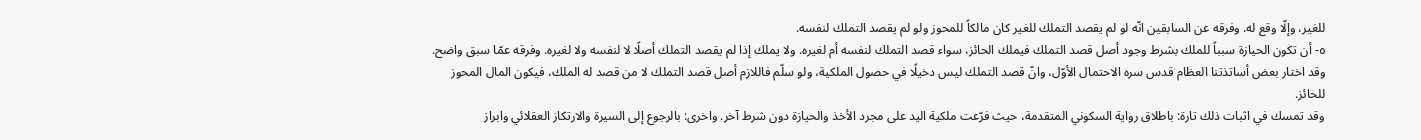للغير، وإلّا وقع له. وفرقه عن السابقين انّه لو لم يقصد التملك للغير كان مالكاً للمحوز ولو لم يقصد التملك لنفسه.
٥- أن تكون الحيازة سبباً للملك بشرط وجود أصل قصد التملك فيملك الحائز، سواء قصد التملك لنفسه أم لغيره. ولا يملك إذا لم يقصد التملك أصلًا لا لنفسه ولا لغيره. وفرقه عمّا سبق واضح.
وقد اختار بعض أساتذتنا العظام قدس سره الاحتمال الأوّل، وانّ قصد التملك ليس دخيلًا في حصول الملكية، ولو سلّم فاللازم أصل قصد التملك لا من قصد له الملك، فيكون المال المحوز للحائز.
وقد تمسك في اثبات ذلك تارة: باطلاق رواية السكوني المتقدمة، حيث فرّعت ملكية اليد على مجرد الأخذ والحيازة دون شرط آخر. واخرى: بالرجوع إلى السيرة والارتكاز العقلائي وابراز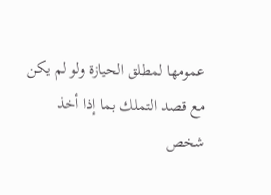عمومها لمطلق الحيازة ولو لم يكن مع قصد التملك بما إذا أخذ شخص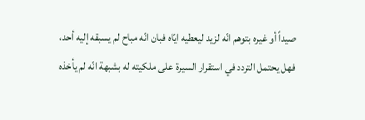صيداً أو غيره بتوهم انّه لزيد ليعطيه ايّاه فبان انّه مباح لم يسبقه إليه أحد، فهل يحتمل التردد في استقرار السيرة على ملكيته له بشبهة انّه لم يأخذه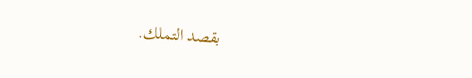بقصد التملك.